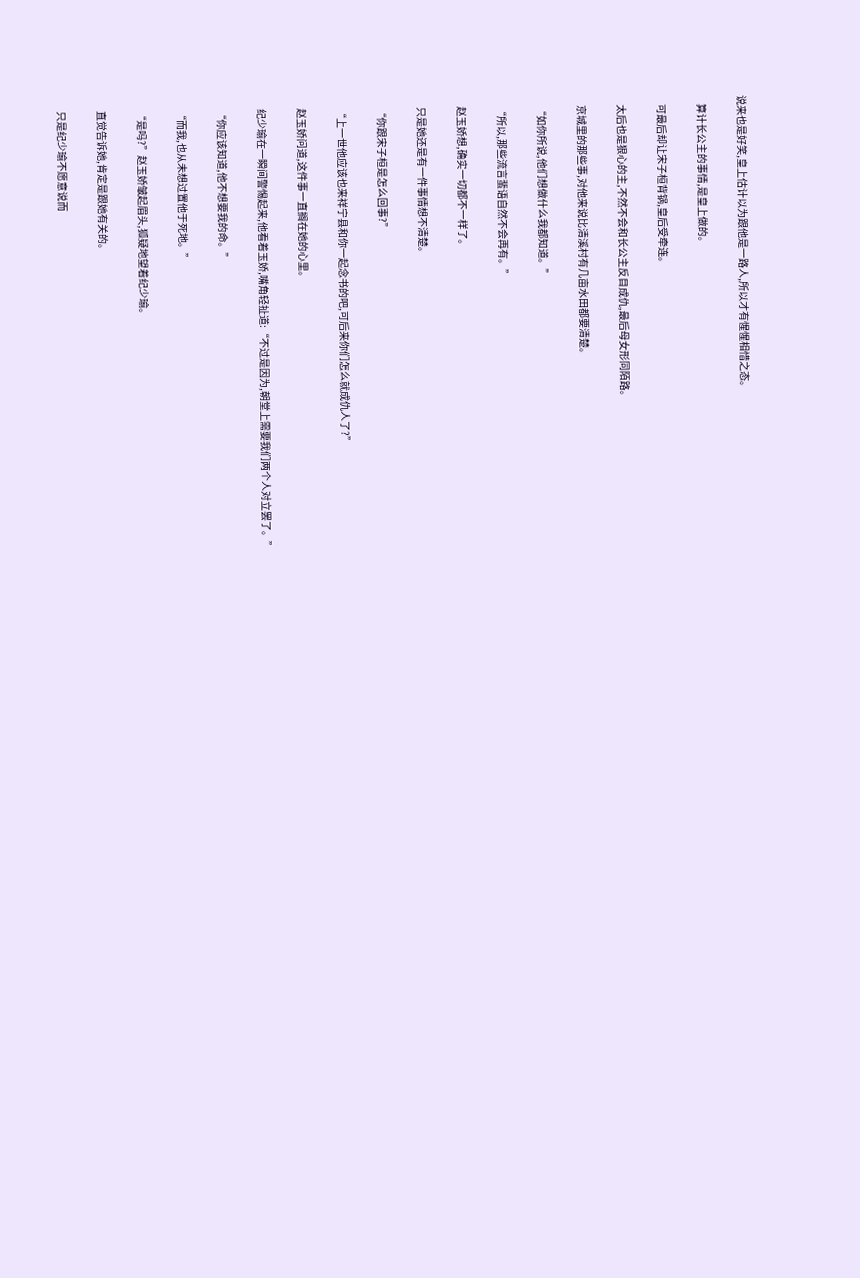说来也是好笑,皇上估计以为跟他是一路人,所以才有惺惺相惜之态。

    算计长公主的事情,是皇上做的。

    可最后却让宋子桓背锅,皇后受牵连。

    太后也是狠心的主,不然不会和长公主反目成仇,最后母女形同陌路。

    京城里的那些事,对他来说比清溪村有几亩水田都要清楚。

    “如你所说,他们想做什么我都知道。”

    “所以,那些流言蜚语自然不会再有。”

    赵玉娇想,确实一切都不一样了。

    只是她还是有一件事情想不清楚。

    “你跟宋子桓是怎么回事?”

    “上一世他应该也来祥宁县和你一起念书的吧,可后来你们怎么就成仇人了?”

    赵玉娇问道,这件事一直搁在她的心里。

    纪少瑜在一瞬间警惕起来,他看着玉娇,嘴角轻扯道:“不过是因为,朝堂上需要我们两个人对立罢了。”

    “你应该知道,他不想要我的命。”

    “而我,也从未想过置他于死地。”

    “是吗?”赵玉娇皱起眉头,狐疑地望着纪少瑜。

    直觉告诉她,肯定是跟她有关的。

    只是纪少瑜不愿意说而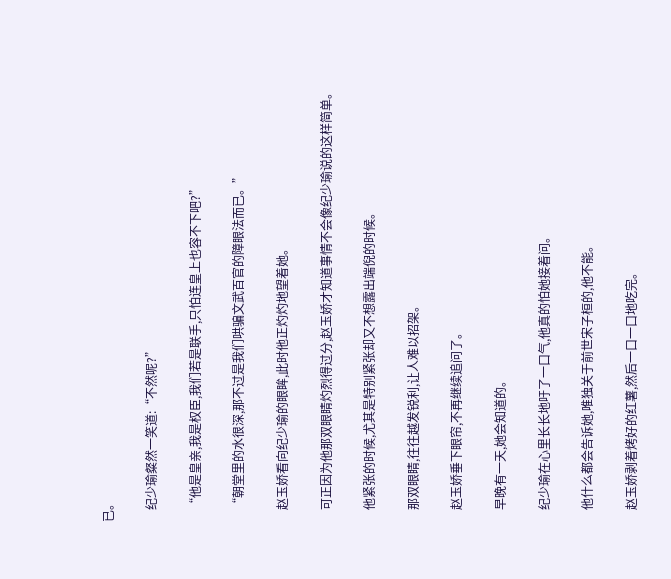已。

    纪少瑜粲然一笑道:“不然呢?”

    “他是皇亲,我是权臣,我们若是联手,只怕连皇上也容不下吧?”

    “朝堂里的水很深,那不过是我们哄骗文武百官的障眼法而已。”

    赵玉娇看向纪少瑜的眼眸,此时他正灼灼地望着她。

    可正因为他那双眼睛灼烈得过分,赵玉娇才知道事情不会像纪少瑜说的这样简单。

    他紧张的时候,尤其是特别紧张却又不想露出端倪的时候。

    那双眼睛,往往越发锐利,让人难以招架。

    赵玉娇垂下眼帘,不再继续追问了。

    早晚有一天,她会知道的。

    纪少瑜在心里长长地吁了一口气,他真的怕她接着问。

    他什么都会告诉她,唯独关于前世宋子桓的,他不能。

    赵玉娇剥着烤好的红薯,然后一口一口地吃完。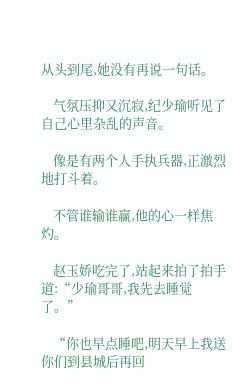从头到尾,她没有再说一句话。

    气氛压抑又沉寂,纪少瑜听见了自己心里杂乱的声音。

    像是有两个人手执兵器,正激烈地打斗着。

    不管谁输谁赢,他的心一样焦灼。

    赵玉娇吃完了,站起来拍了拍手道:“少瑜哥哥,我先去睡觉了。”

    “你也早点睡吧,明天早上我送你们到县城后再回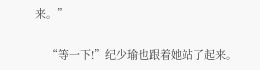来。”

    “等一下!”纪少瑜也跟着她站了起来。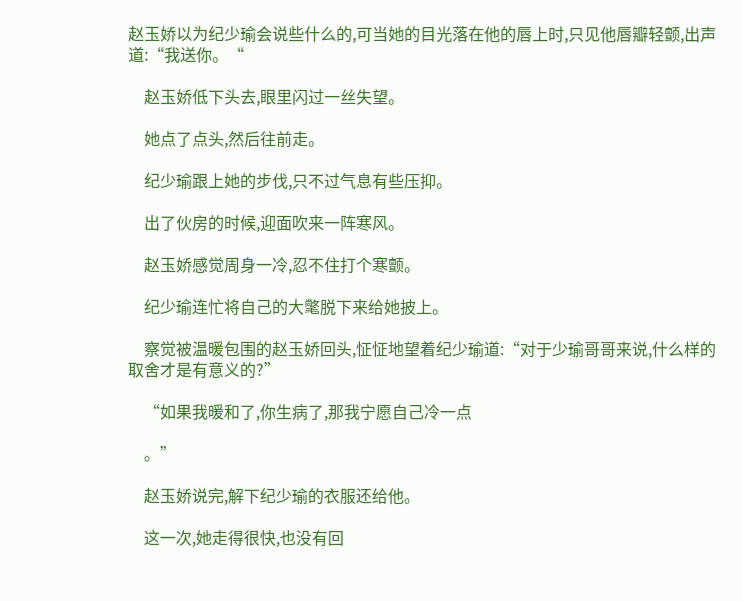赵玉娇以为纪少瑜会说些什么的,可当她的目光落在他的唇上时,只见他唇瓣轻颤,出声道:“我送你。“

    赵玉娇低下头去,眼里闪过一丝失望。

    她点了点头,然后往前走。

    纪少瑜跟上她的步伐,只不过气息有些压抑。

    出了伙房的时候,迎面吹来一阵寒风。

    赵玉娇感觉周身一冷,忍不住打个寒颤。

    纪少瑜连忙将自己的大氅脱下来给她披上。

    察觉被温暖包围的赵玉娇回头,怔怔地望着纪少瑜道:“对于少瑜哥哥来说,什么样的取舍才是有意义的?”

    “如果我暖和了,你生病了,那我宁愿自己冷一点

    。”

    赵玉娇说完,解下纪少瑜的衣服还给他。

    这一次,她走得很快,也没有回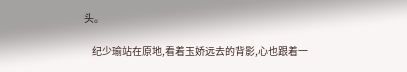头。

    纪少瑜站在原地,看着玉娇远去的背影,心也跟着一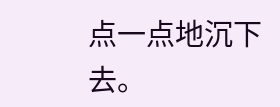点一点地沉下去。